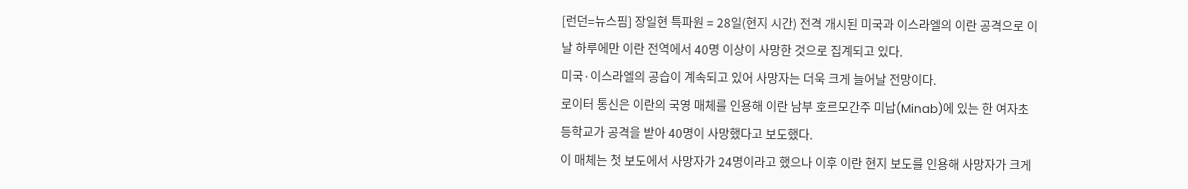[런던=뉴스핌] 장일현 특파원 = 28일(현지 시간) 전격 개시된 미국과 이스라엘의 이란 공격으로 이날 하루에만 이란 전역에서 40명 이상이 사망한 것으로 집계되고 있다.
미국·이스라엘의 공습이 계속되고 있어 사망자는 더욱 크게 늘어날 전망이다.
로이터 통신은 이란의 국영 매체를 인용해 이란 남부 호르모간주 미납(Minab)에 있는 한 여자초등학교가 공격을 받아 40명이 사망했다고 보도했다.
이 매체는 첫 보도에서 사망자가 24명이라고 했으나 이후 이란 현지 보도를 인용해 사망자가 크게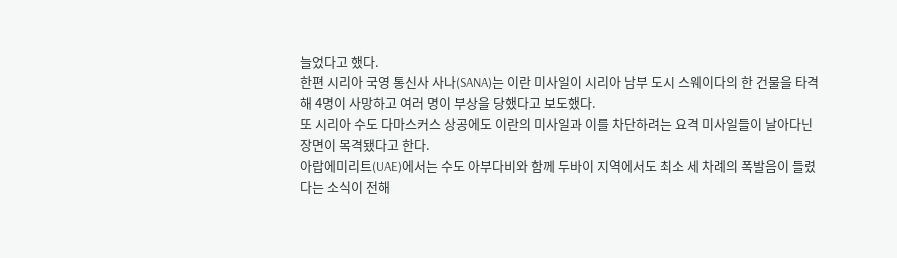늘었다고 했다.
한편 시리아 국영 통신사 사나(SANA)는 이란 미사일이 시리아 남부 도시 스웨이다의 한 건물을 타격해 4명이 사망하고 여러 명이 부상을 당했다고 보도했다.
또 시리아 수도 다마스커스 상공에도 이란의 미사일과 이를 차단하려는 요격 미사일들이 날아다닌 장면이 목격됐다고 한다.
아랍에미리트(UAE)에서는 수도 아부다비와 함께 두바이 지역에서도 최소 세 차례의 폭발음이 들렸다는 소식이 전해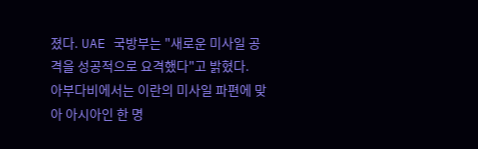졌다. UAE 국방부는 "새로운 미사일 공격을 성공적으로 요격했다"고 밝혔다.
아부다비에서는 이란의 미사일 파편에 맞아 아시아인 한 명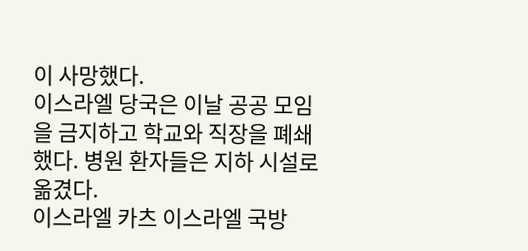이 사망했다.
이스라엘 당국은 이날 공공 모임을 금지하고 학교와 직장을 폐쇄했다. 병원 환자들은 지하 시설로 옮겼다.
이스라엘 카츠 이스라엘 국방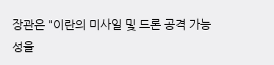장관은 "이란의 미사일 및 드론 공격 가능성을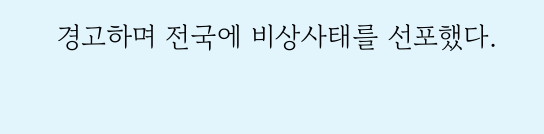경고하며 전국에 비상사태를 선포했다.